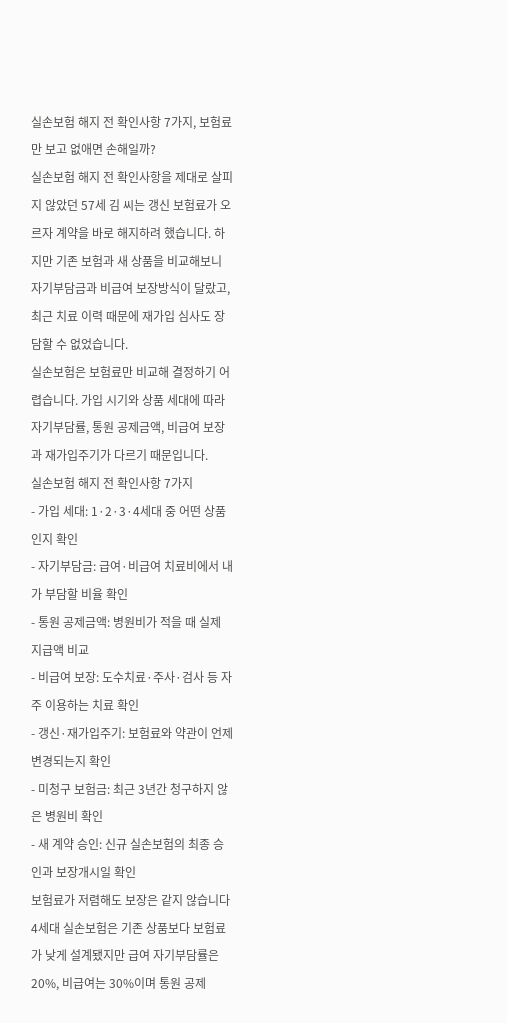실손보험 해지 전 확인사항 7가지, 보험료만 보고 없애면 손해일까?
실손보험 해지 전 확인사항을 제대로 살피지 않았던 57세 김 씨는 갱신 보험료가 오르자 계약을 바로 해지하려 했습니다. 하지만 기존 보험과 새 상품을 비교해보니 자기부담금과 비급여 보장방식이 달랐고, 최근 치료 이력 때문에 재가입 심사도 장담할 수 없었습니다.
실손보험은 보험료만 비교해 결정하기 어렵습니다. 가입 시기와 상품 세대에 따라 자기부담률, 통원 공제금액, 비급여 보장과 재가입주기가 다르기 때문입니다.
실손보험 해지 전 확인사항 7가지
- 가입 세대: 1·2·3·4세대 중 어떤 상품인지 확인
- 자기부담금: 급여·비급여 치료비에서 내가 부담할 비율 확인
- 통원 공제금액: 병원비가 적을 때 실제 지급액 비교
- 비급여 보장: 도수치료·주사·검사 등 자주 이용하는 치료 확인
- 갱신·재가입주기: 보험료와 약관이 언제 변경되는지 확인
- 미청구 보험금: 최근 3년간 청구하지 않은 병원비 확인
- 새 계약 승인: 신규 실손보험의 최종 승인과 보장개시일 확인
보험료가 저렴해도 보장은 같지 않습니다
4세대 실손보험은 기존 상품보다 보험료가 낮게 설계됐지만 급여 자기부담률은 20%, 비급여는 30%이며 통원 공제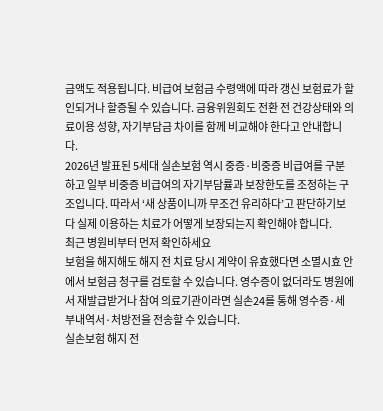금액도 적용됩니다. 비급여 보험금 수령액에 따라 갱신 보험료가 할인되거나 할증될 수 있습니다. 금융위원회도 전환 전 건강상태와 의료이용 성향, 자기부담금 차이를 함께 비교해야 한다고 안내합니다.
2026년 발표된 5세대 실손보험 역시 중증·비중증 비급여를 구분하고 일부 비중증 비급여의 자기부담률과 보장한도를 조정하는 구조입니다. 따라서 ‘새 상품이니까 무조건 유리하다’고 판단하기보다 실제 이용하는 치료가 어떻게 보장되는지 확인해야 합니다.
최근 병원비부터 먼저 확인하세요
보험을 해지해도 해지 전 치료 당시 계약이 유효했다면 소멸시효 안에서 보험금 청구를 검토할 수 있습니다. 영수증이 없더라도 병원에서 재발급받거나 참여 의료기관이라면 실손24를 통해 영수증·세부내역서·처방전을 전송할 수 있습니다.
실손보험 해지 전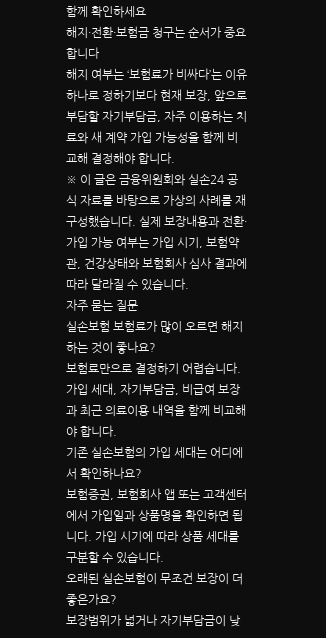함께 확인하세요
해지·전환·보험금 청구는 순서가 중요합니다
해지 여부는 ‘보험료가 비싸다’는 이유 하나로 정하기보다 현재 보장, 앞으로 부담할 자기부담금, 자주 이용하는 치료와 새 계약 가입 가능성을 함께 비교해 결정해야 합니다.
※ 이 글은 금융위원회와 실손24 공식 자료를 바탕으로 가상의 사례를 재구성했습니다. 실제 보장내용과 전환·가입 가능 여부는 가입 시기, 보험약관, 건강상태와 보험회사 심사 결과에 따라 달라질 수 있습니다.
자주 묻는 질문
실손보험 보험료가 많이 오르면 해지하는 것이 좋나요?
보험료만으로 결정하기 어렵습니다. 가입 세대, 자기부담금, 비급여 보장과 최근 의료이용 내역을 함께 비교해야 합니다.
기존 실손보험의 가입 세대는 어디에서 확인하나요?
보험증권, 보험회사 앱 또는 고객센터에서 가입일과 상품명을 확인하면 됩니다. 가입 시기에 따라 상품 세대를 구분할 수 있습니다.
오래된 실손보험이 무조건 보장이 더 좋은가요?
보장범위가 넓거나 자기부담금이 낮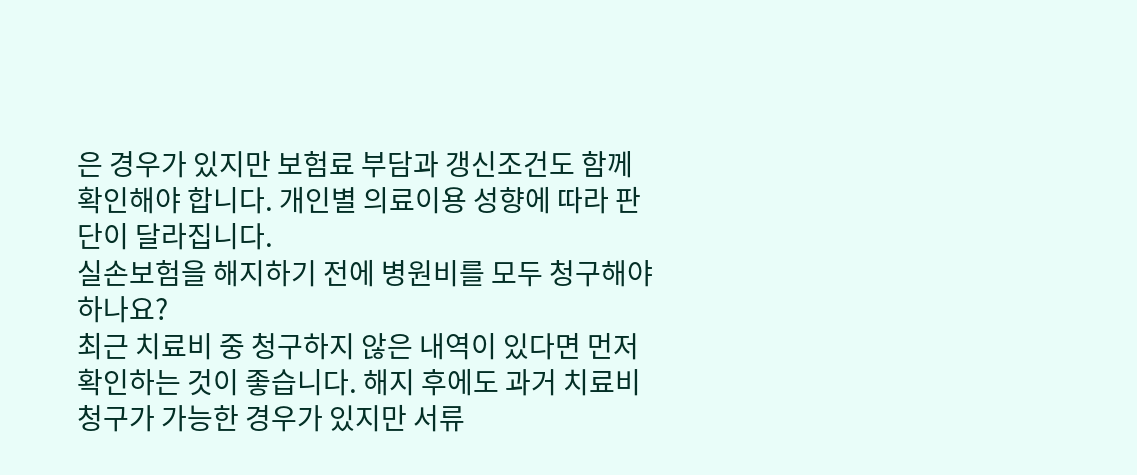은 경우가 있지만 보험료 부담과 갱신조건도 함께 확인해야 합니다. 개인별 의료이용 성향에 따라 판단이 달라집니다.
실손보험을 해지하기 전에 병원비를 모두 청구해야 하나요?
최근 치료비 중 청구하지 않은 내역이 있다면 먼저 확인하는 것이 좋습니다. 해지 후에도 과거 치료비 청구가 가능한 경우가 있지만 서류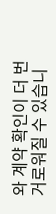와 계약 확인이 더 번거로워질 수 있습니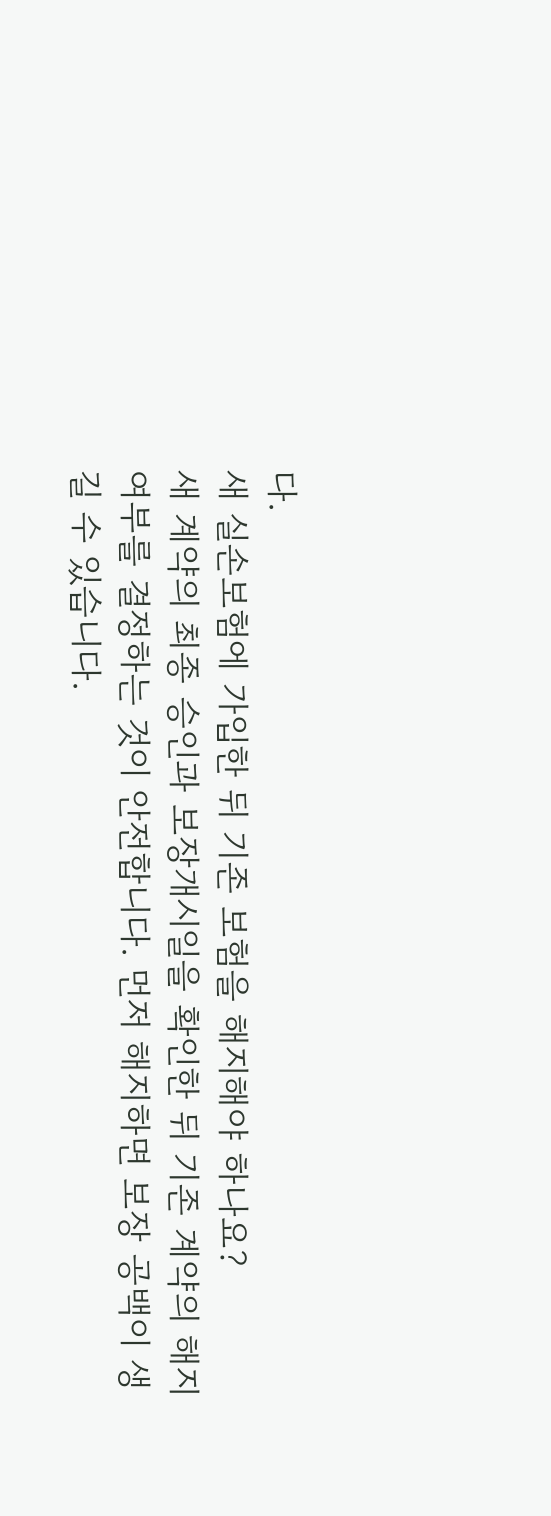다.
새 실손보험에 가입한 뒤 기존 보험을 해지해야 하나요?
새 계약의 최종 승인과 보장개시일을 확인한 뒤 기존 계약의 해지 여부를 결정하는 것이 안전합니다. 먼저 해지하면 보장 공백이 생길 수 있습니다.